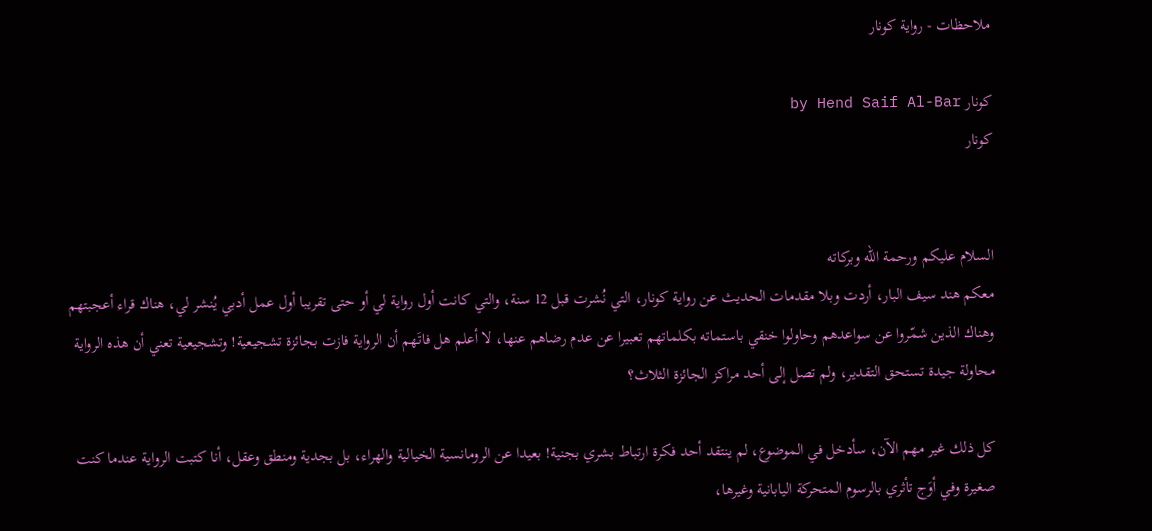ملاحظات - رواية كونار

كونار by Hend Saif Al-Bar
كونار


السلام عليكم ورحمة الله وبركاته
معكم هند سيف البار، أردت وبلا مقدمات الحديث عن رواية كونار، التي نُشرت قبل 12 سنة، والتي كانت أول رواية لي أو حتى تقريبا أول عمل أدبي يُنشر لي، هناك قراء أعجبتهم وهناك الذين شمّروا عن سواعدهم وحاولوا خنقي باستماته بكلماتهم تعبيرا عن عدم رضاهم عنها، لا أعلم هل فاتَهم أن الرواية فازت بجائزة تشجيعية! وتشجيعية تعني أن هذه الرواية محاولة جيدة تستحق التقدير، ولم تصل إلى أحد مراكز الجائزة الثلاث؟

كل ذلك غير مهم الآن، سأدخل في الموضوع، لم ينتقد أحد فكرة ارتباط بشري بجنية! بعيدا عن الرومانسية الخيالية والهراء، بل بجدية ومنطق وعقل، أنا كتبت الرواية عندما كنت صغيرة وفي أوَج تأثري بالرسوم المتحركة اليابانية وغيرها،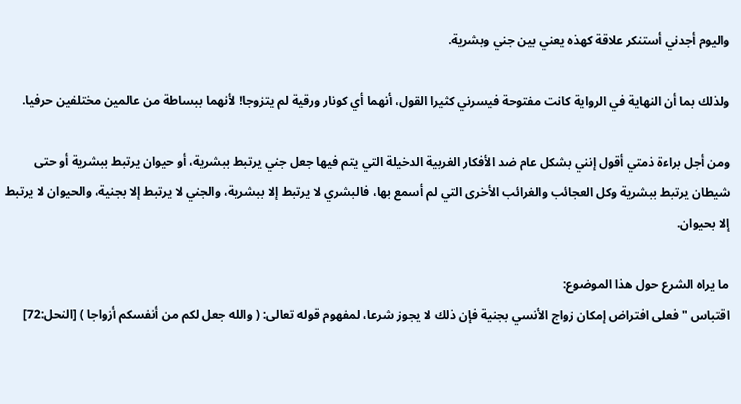واليوم أجدني أستنكر علاقة كهذه يعني بين جني وبشرية.

ولذلك بما أن النهاية في الرواية كانت مفتوحة فيسرني كثيرا القول، أنهما أي كونار ورقية لم يتزوجا! لأنهما ببساطة من عالمين مختلفين حرفيا.

ومن أجل براءة ذمتي أقول إنني بشكل عام ضد الأفكار الغربية الدخيلة التي يتم فيها جعل جني يرتبط ببشرية، أو حيوان يرتبط ببشرية أو حتى شيطان يرتبط ببشرية وكل العجائب والغرائب الأخرى التي لم أسمع بها، فالبشري لا يرتبط إلا ببشرية، والجني لا يرتبط إلا بجنية، والحيوان لا يرتبط إلا بحيوان.

ما يراه الشرع حول هذا الموضوع:
اقتباس "فعلى افتراض إمكان زواج الأنسي بجنية فإن ذلك لا يجوز شرعا، لمفهوم قوله تعالى: ( والله جعل لكم من أنفسكم أزواجا ) [النحل:72]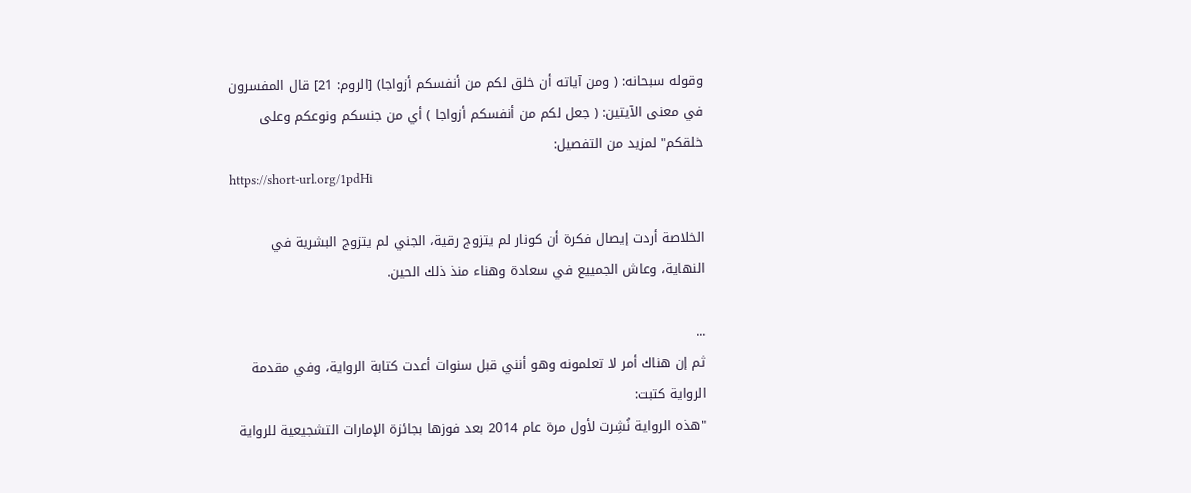وقوله سبحانه: ( ومن آياته أن خلق لكم من أنفسكم أزواجا) [الروم: 21] قال المفسرون في معنى الآيتين: ( جعل لكم من أنفسكم أزواجا ) أي من جنسكم ونوعكم وعلى خلقكم" لمزيد من التفصيل:
https://short-url.org/1pdHi

الخلاصة أردت إيصال فكرة أن كونار لم يتزوج رقية، الجني لم يتزوج البشرية في النهاية، وعاش الجمييع في سعادة وهناء منذ ذلك الحين.

...
ثم إن هناك أمر لا تعلمونه وهو أنني قبل سنوات أعدت كتابة الرواية، وفي مقدمة الرواية كتبت:
"هذه الرواية نُشِرت لأول مرة عام 2014 بعد فوزها بجائزة الإمارات التشجيعية للرواية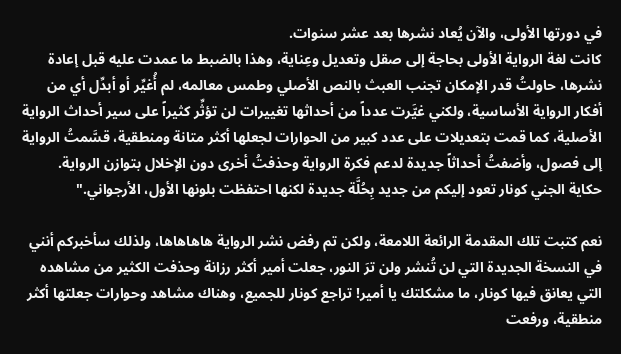في دورتها الأولى، والآن يُعاد نشرها بعد عشر سنوات.
كانت لغة الرواية الأولى بحاجة إلى صقل وتعديل وعِناية، وهذا بالضبط ما عمدت عليه قبل إعادة نشرها، حاولتُ قدر الإمكان تجنب العبث بالنص الأصلي وطمس معالمه، لم أُغيِّر أو أبدِّل أي من أفكار الرواية الأساسية، ولكني غيَّرت عدداً من أحداثها تغييرات لن تؤثِّر كثيراً على سير أحداث الرواية الأصلية، كما قمت بتعديلات على عدد كبير من الحوارات لجعلها أكثر متانة ومنطقية، قسَّمتُ الرواية إلى فصول، وأضفتُ أحداثاً جديدة لدعم فكرة الرواية وحذفتُ أخرى دون الإخلال بتوازن الرواية.
حكاية الجني كونار تعود إليكم من جديد بِحُلَّة جديدة لكنها احتفظت بلونها الأول، الأرجواني."

نعم كتبت تلك المقدمة الرائعة اللامعة، ولكن تم رفض نشر الرواية هاهاهاها، ولذلك سأخبركم أنني في النسخة الجديدة التي لن تُنشر ولن ترَ النور، جعلت أمير أكثر رزانة وحذفت الكثير من مشاهده التي يعانق فيها كونار، ما مشكلتك يا أمير! تراجع كونار للجميع، وهناك مشاهد وحوارات جعلتها أكثر منطقية، ورفعت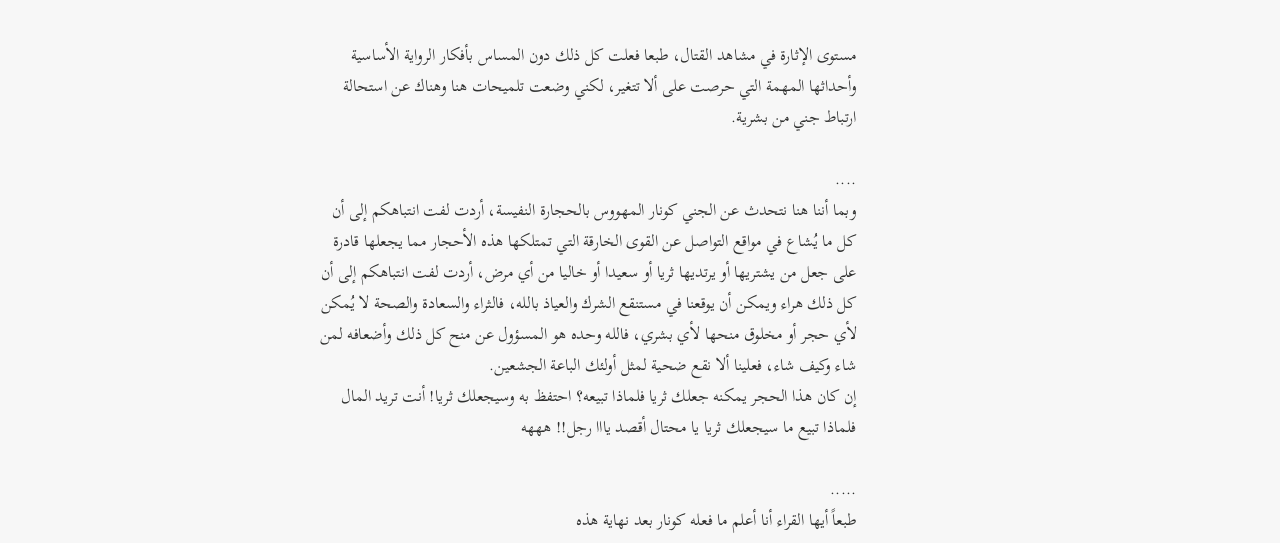مستوى الإثارة في مشاهد القتال، طبعا فعلت كل ذلك دون المساس بأفكار الرواية الأساسية وأحداثها المهمة التي حرصت على ألا تتغير، لكني وضعت تلميحات هنا وهناك عن استحالة ارتباط جني من بشرية.

....
وبما أننا هنا نتحدث عن الجني كونار المهووس بالحجارة النفيسة، أردت لفت انتباهكم إلى أن كل ما يُشاع في مواقع التواصل عن القوى الخارقة التي تمتلكها هذه الأحجار مما يجعلها قادرة على جعل من يشتريها أو يرتديها ثريا أو سعيدا أو خاليا من أي مرض، أردت لفت انتباهكم إلى أن كل ذلك هراء ويمكن أن يوقعنا في مستنقع الشرك والعياذ بالله، فالثراء والسعادة والصحة لا يُمكن لأي حجر أو مخلوق منحها لأي بشري، فالله وحده هو المسؤول عن منح كل ذلك وأضعافه لمن شاء وكيف شاء، فعلينا ألا نقع ضحية لمثل أولئك الباعة الجشعين.
إن كان هذا الحجر يمكنه جعلك ثريا فلماذا تبيعه؟ احتفظ به وسيجعلك ثريا! أنت تريد المال فلماذا تبيع ما سيجعلك ثريا يا محتال أقصد يااا رجل!! هههه

.....
طبعاً أيها القراء أنا أعلم ما فعله كونار بعد نهاية هذه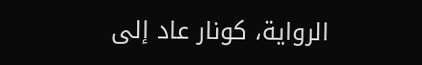الرواية، كونار عاد إلى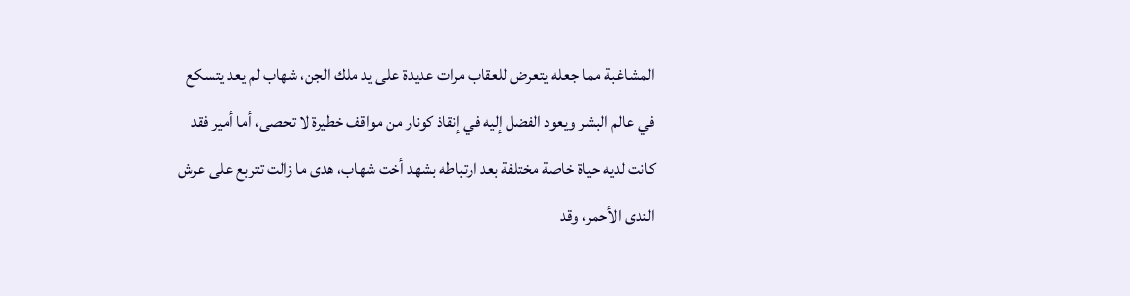المشاغبة مما جعله يتعرض للعقاب مرات عديدة على يد ملك الجن، شهاب لم يعد يتسكع في عالم البشر ويعود الفضل إليه في إنقاذ كونار من مواقف خطيرة لا تحصى، أما أمير فقد كانت لديه حياة خاصة مختلفة بعد ارتباطه بشهد أخت شهاب، هدى ما زالت تتربع على عرش الندى الأحمر، وقد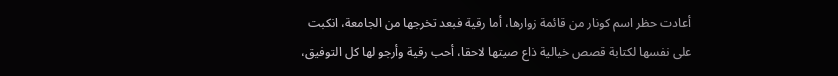أعادت حظر اسم كونار من قائمة زوارها، أما رقية فبعد تخرجها من الجامعة، انكبت على نفسها لكتابة قصص خيالية ذاع صيتها لاحقا، أحب رقية وأرجو لها كل التوفيق،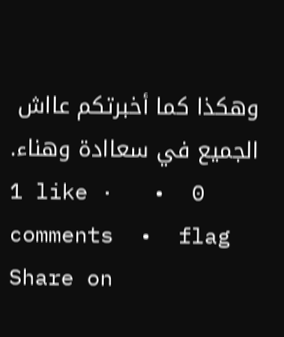وهكذا كما أخبرتكم عااش الجميع في سعاادة وهناء.
1 like ·   •  0 comments  •  flag
Share on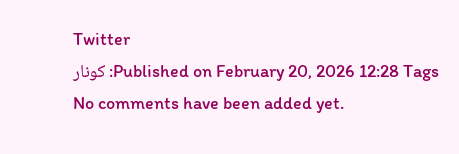Twitter
Published on February 20, 2026 12:28 Tags: كونار
No comments have been added yet.